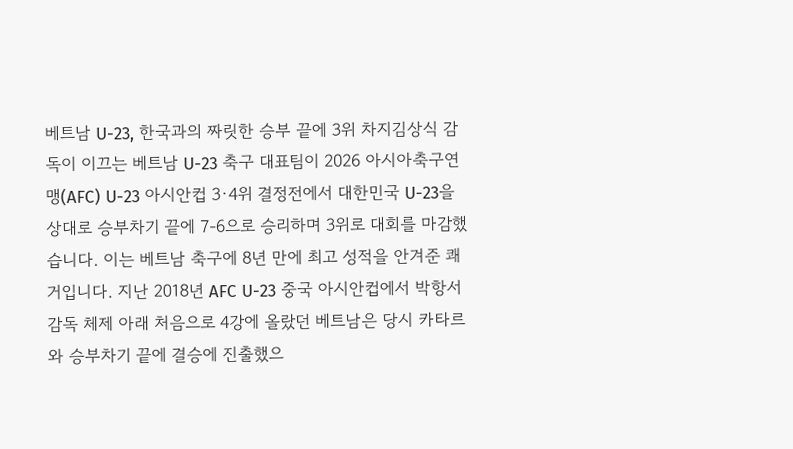베트남 U-23, 한국과의 짜릿한 승부 끝에 3위 차지김상식 감독이 이끄는 베트남 U-23 축구 대표팀이 2026 아시아축구연맹(AFC) U-23 아시안컵 3·4위 결정전에서 대한민국 U-23을 상대로 승부차기 끝에 7-6으로 승리하며 3위로 대회를 마감했습니다. 이는 베트남 축구에 8년 만에 최고 성적을 안겨준 쾌거입니다. 지난 2018년 AFC U-23 중국 아시안컵에서 박항서 감독 체제 아래 처음으로 4강에 올랐던 베트남은 당시 카타르와 승부차기 끝에 결승에 진출했으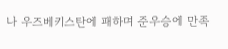나 우즈베키스탄에 패하며 준우승에 만족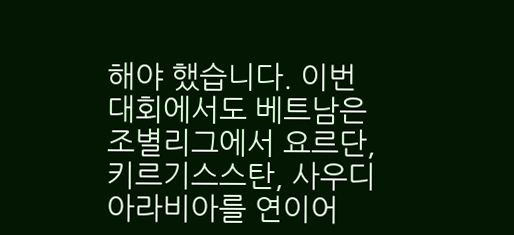해야 했습니다. 이번 대회에서도 베트남은 조별리그에서 요르단, 키르기스스탄, 사우디아라비아를 연이어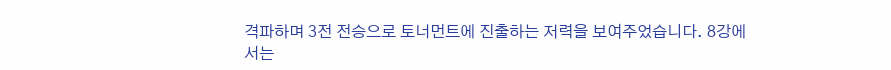격파하며 3전 전승으로 토너먼트에 진출하는 저력을 보여주었습니다. 8강에서는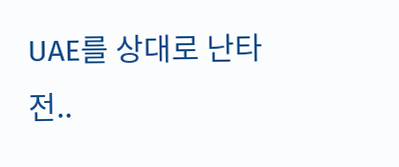UAE를 상대로 난타전..